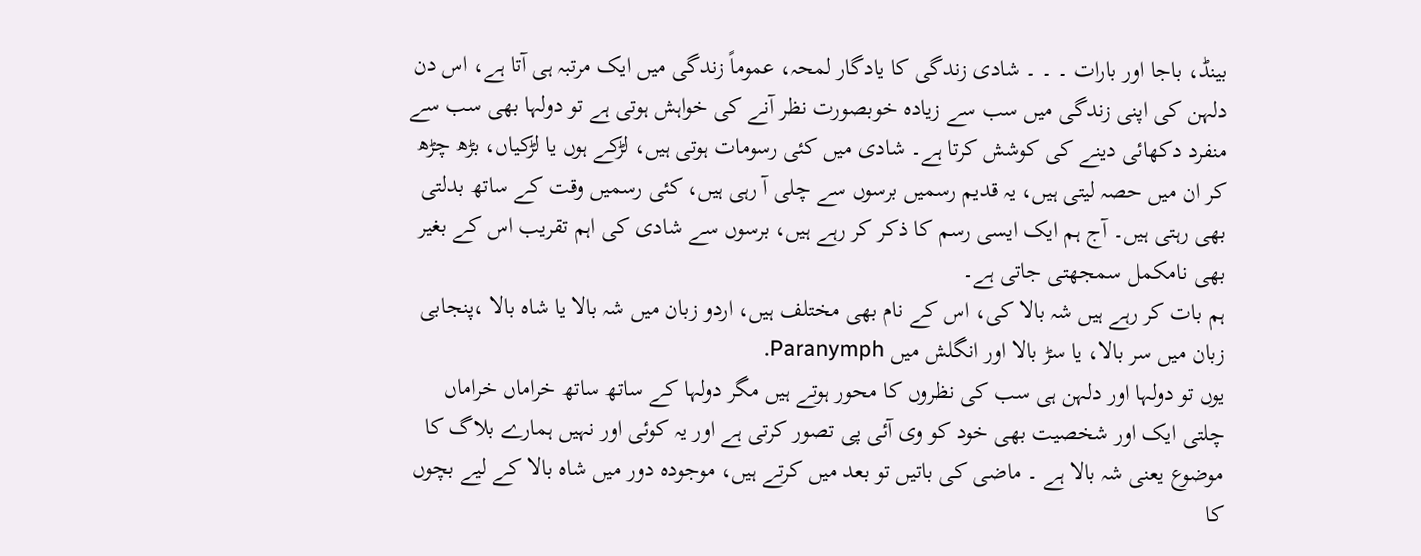بینڈ، باجا اور بارات ۔ ۔ ۔ شادی زندگی کا یادگار لمحہ، عموماً زندگی میں ایک مرتبہ ہی آتا ہے، اس دن دلہن کی اپنی زندگی میں سب سے زیادہ خوبصورت نظر آنے کی خواہش ہوتی ہے تو دولہا بھی سب سے منفرد دکھائی دینے کی کوشش کرتا ہے۔ شادی میں کئی رسومات ہوتی ہیں، لڑکے ہوں یا لڑکیاں، بڑھ چڑھ کر ان میں حصہ لیتی ہیں، یہ قدیم رسمیں برسوں سے چلی آ رہی ہیں، کئی رسمیں وقت کے ساتھ بدلتی بھی رہتی ہیں۔ آج ہم ایک ایسی رسم کا ذکر کر رہے ہیں، برسوں سے شادی کی اہم تقریب اس کے بغیر بھی نامکمل سمجھتی جاتی ہے۔
ہم بات کر رہے ہیں شہ بالا کی، اس کے نام بھی مختلف ہیں، اردو زبان میں شہ بالا یا شاہ بالا ،پنجابی زبان میں سر بالا، یا سڑ بالا اور انگلش میں Paranymph.
یوں تو دولہا اور دلہن ہی سب کی نظروں کا محور ہوتے ہیں مگر دولہا کے ساتھ ساتھ خراماں خراماں چلتی ایک اور شخصیت بھی خود کو وی آئی پی تصور کرتی ہے اور یہ کوئی اور نہیں ہمارے بلاگ کا موضوع یعنی شہ بالا ہے ۔ ماضی کی باتیں تو بعد میں کرتے ہیں، موجودہ دور میں شاہ بالا کے لیے بچوں کا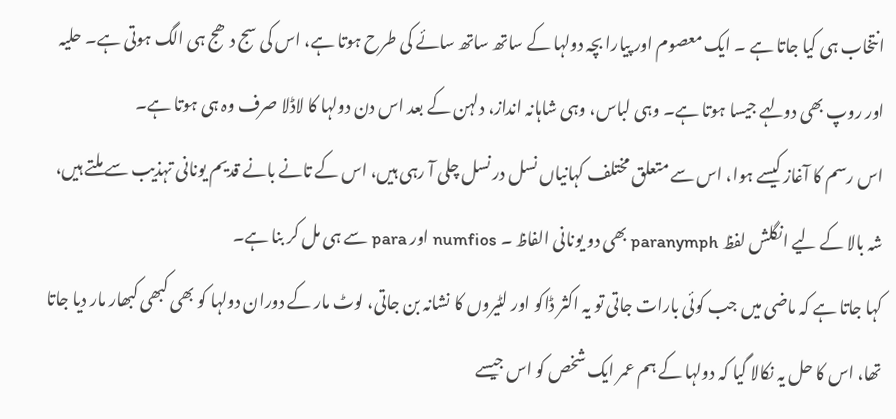انتخاب ہی کیا جاتا ہے ۔ ایک معصوم اور پیارا بچہ دولہا کے ساتھ ساتھ سائے کی طرح ہوتا ہے، اس کی سج دھج ہی الگ ہوتی ہے۔ حلیہ اور روپ بھی دولہے جیسا ہوتا ہے۔ وہی لباس، وہی شاہانہ انداز، دلہن کے بعد اس دن دولہا کا لاڈلا صرف وہ ہی ہوتا ہے۔
اس رسم کا آغاز کیسے ہوا، اس سے متعلق مختلف کہانیاں نسل در نسل چلی آ رہی ہیں، اس کے تانے بانے قدیم یونانی تہذیب سے ملتے ہیں، شہ بالا کے لیے انگلش لفظ paranymph بھی دو یونانی الفاظ ۔ numfios اور para سے ہی مل کر بنا ہے۔
کہا جاتا ہے کہ ماضی میں جب کوئی بارات جاتی تو یہ اکثر ڈاکو اور لٹیروں کا نشانہ بن جاتی، لوٹ مار کے دوران دولہا کو بھی کبھی کبھار مار دیا جاتا تھا، اس کا حل یہ نکالا گیا کہ دولہا کے ہم عمر ایک شخص کو اس جیسے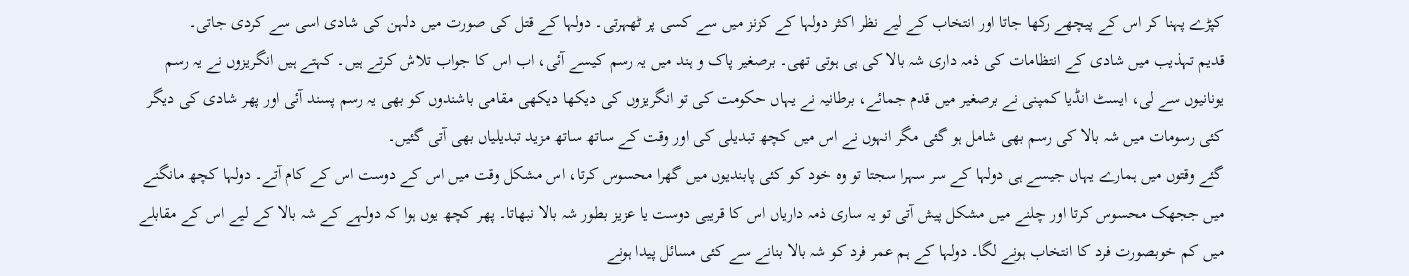کپڑے پہنا کر اس کے پیچھے رکھا جاتا اور انتخاب کے لیے نظر اکثر دولہا کے کزنز میں سے کسی پر ٹھہرتی۔ دولہا کے قتل کی صورت میں دلہن کی شادی اسی سے کردی جاتی۔
قدیم تہذیب میں شادی کے انتظامات کی ذمہ داری شہ بالا کی ہی ہوتی تھی۔ برصغیر پاک و ہند میں یہ رسم کیسے آئی، اب اس کا جواب تلاش کرتے ہیں۔ کہتے ہیں انگریزوں نے یہ رسم یونانیوں سے لی، ایسٹ انڈیا کمپنی نے برصغیر میں قدم جمائے، برطانیہ نے یہاں حکومت کی تو انگریزوں کی دیکھا دیکھی مقامی باشندوں کو بھی یہ رسم پسند آئی اور پھر شادی کی دیگر کئی رسومات میں شہ بالا کی رسم بھی شامل ہو گئی مگر انہوں نے اس میں کچھ تبدیلی کی اور وقت کے ساتھ ساتھ مزید تبدیلیاں بھی آتی گئیں۔
گئے وقتوں میں ہمارے یہاں جیسے ہی دولہا کے سر سہرا سجتا تو وہ خود کو کئی پابندیوں میں گھرا محسوس کرتا، اس مشکل وقت میں اس کے دوست اس کے کام آتے۔ دولہا کچھ مانگنے میں ججھک محسوس کرتا اور چلنے میں مشکل پیش آتی تو یہ ساری ذمہ داریاں اس کا قریبی دوست یا عزیز بطور شہ بالا نبھاتا۔ پھر کچھ یوں ہوا کہ دولہے کے شہ بالا کے لیے اس کے مقابلے میں کم خوبصورت فرد کا انتخاب ہونے لگا۔ دولہا کے ہم عمر فرد کو شہ بالا بنانے سے کئی مسائل پیدا ہونے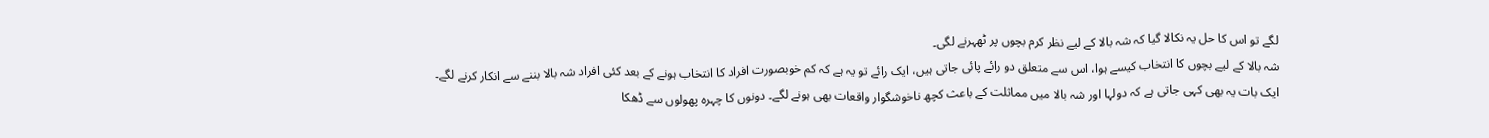لگے تو اس کا حل یہ نکالا گیا کہ شہ بالا کے لیے نظر کرم بچوں پر ٹھہرنے لگی۔
شہ بالا کے لیے بچوں کا انتخاب کیسے ہوا، اس سے متعلق دو رائے پائی جاتی ہیں، ایک رائے تو یہ ہے کہ کم خوبصورت افراد کا انتخاب ہونے کے بعد کئی افراد شہ بالا بننے سے انکار کرنے لگے۔ ایک بات یہ بھی کہی جاتی ہے کہ دولہا اور شہ بالا میں مماثلت کے باعث کچھ ناخوشگوار واقعات بھی ہونے لگے۔ دونوں کا چہرہ پھولوں سے ڈھکا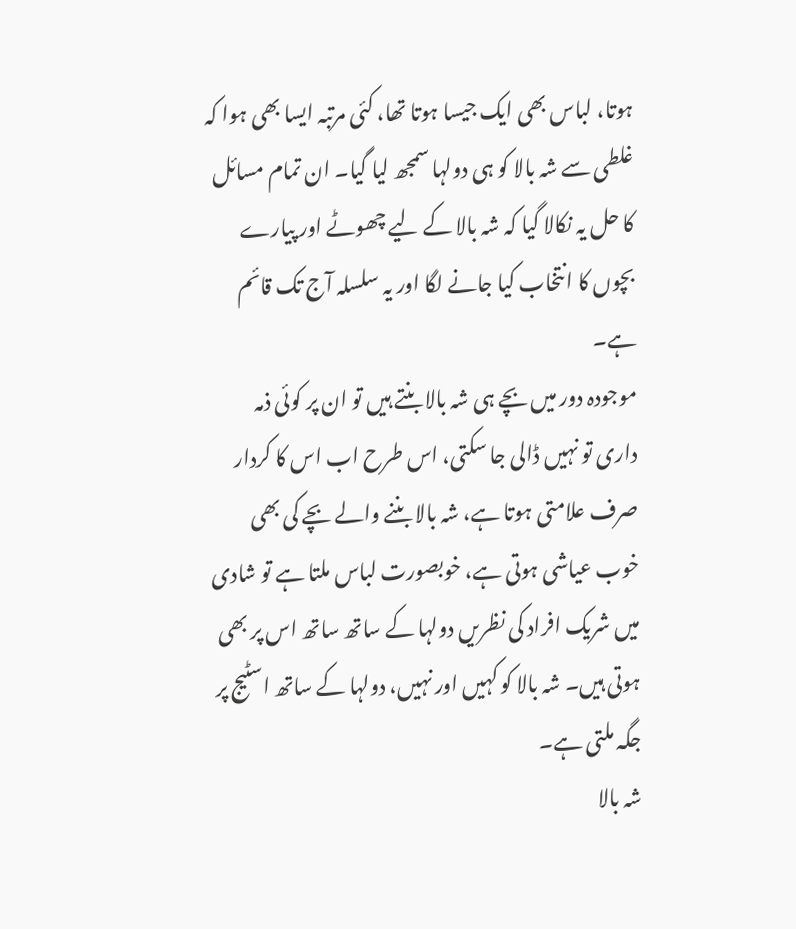ہوتا، لباس بھی ایک جیسا ہوتا تھا، کئی مرتبہ ایسا بھی ہوا کہ غلطی سے شہ بالا کو ہی دولہا سمجھ لیا گیا۔ ان تمام مسائل کا حل یہ نکالا گیا کہ شہ بالا کے لیے چھوٹے اور پیارے بچوں کا انتخاب کیا جانے لگا اور یہ سلسلہ آج تک قائم ہے۔
موجودہ دور میں بچے ہی شہ بالا بنتے ہیں تو ان پر کوئی ذمہ داری تو نہیں ڈالی جا سکتی، اس طرح اب اس کا کردار صرف علامتی ہوتا ہے، شہ بالا بننے والے بچے کی بھی خوب عیاشی ہوتی ہے، خوبصورت لباس ملتا ہے تو شادی میں شریک افراد کی نظریں دولہا کے ساتھ ساتھ اس پر بھی ہوتی ہیں۔ شہ بالا کو کہیں اور نہیں، دولہا کے ساتھ اسٹیج پر جگہ ملتی ہے۔
شہ بالا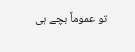تو عموماً بچے ہی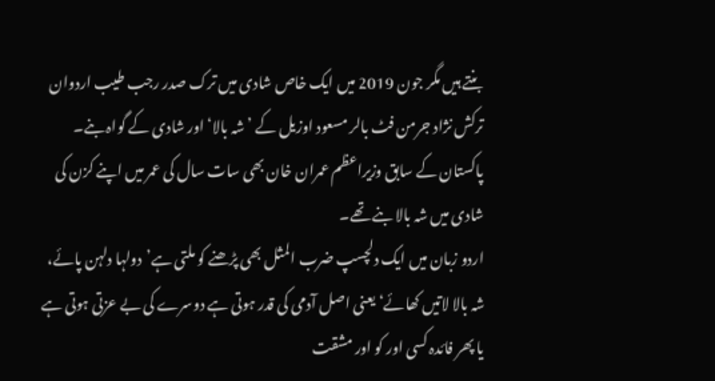بنتے ہیں مگر جون 2019 میں ایک خاص شادی میں ترک صدر رجب طیب اردوان ترکش نژاد جرمن فٹ بالر مسعود اوزیل کے ’شہ بالا‘ اور شادی کے گواہ بنے۔ پاکستان کے سابق وزیراعظم عمران خان بھی سات سال کی عمر میں اپنے کزن کی شادی میں شہ بالا بنے تھے۔
اردو زبان میں ایک دلچسپ ضرب المثل بھی پڑھنے کو ملتی ہے’دولہا دلہن پائے، شہ بالا لاتیں کھائے‘ یعنی اصل آدمی کی قدر ہوتی ہے دوسرے کی بے عزتی ہوتی ہے یا پھر فائدہ کسی اور کو اور مشقت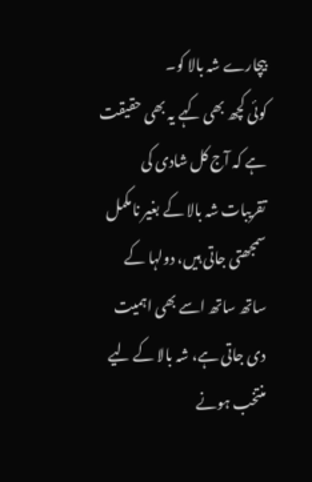بیچارے شہ بالا کو۔
کوئی کچھ بھی کہے یہ بھی حقیقت ہے کہ آج کل شادی کی تقریبات شہ بالا کے بغیر نامکمل سمجھتی جاتی ہیں، دولہا کے ساتھ ساتھ اسے بھی اہمیت دی جاتی ہے، شہ بالا کے لیے منتخب ہونے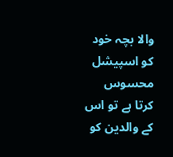والا بچہ خود کو اسپیشل محسوس کرتا ہے تو اس کے والدین کو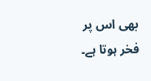بھی اس پر فخر ہوتا ہے۔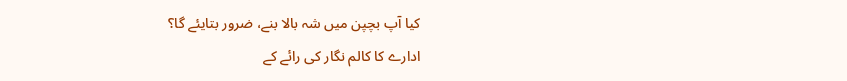کیا آپ بچپن میں شہ بالا بنے، ضرور بتایئے گا؟
ادارے کا کالم نگار کی رائے کے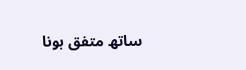ساتھ متفق ہونا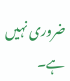ضروری نہیں ہے۔